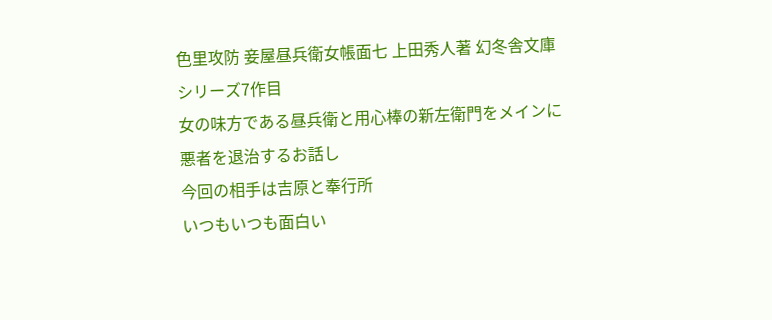色里攻防 妾屋昼兵衛女帳面七 上田秀人著 幻冬舎文庫
シリーズ7作目
女の味方である昼兵衛と用心棒の新左衛門をメインに
悪者を退治するお話し
今回の相手は吉原と奉行所
いつもいつも面白い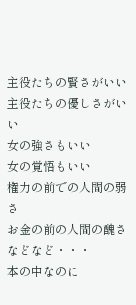主役たちの賢さがいい
主役たちの優しさがいい
女の強さもいい
女の覚悟もいい
権力の前での人間の弱さ
お金の前の人間の醜さ
などなど・・・
本の中なのに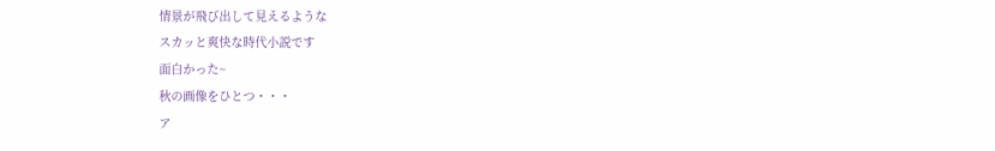情景が飛び出して見えるような
スカッと爽快な時代小説です
面白かった~
秋の画像をひとつ・・・
ア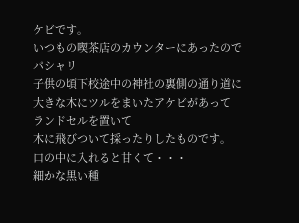ケビです。
いつもの喫茶店のカウンターにあったのでパシャリ
子供の頃下校途中の神社の裏側の通り道に
大きな木にツルをまいたアケビがあって
ランドセルを置いて
木に飛びついて採ったりしたものです。
口の中に入れると甘くて・・・
細かな黒い種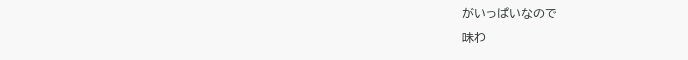がいっぱいなので
味わ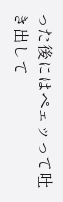った後にはペェッって吐き出して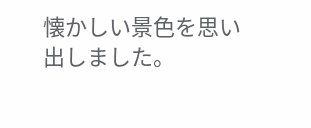懐かしい景色を思い出しました。